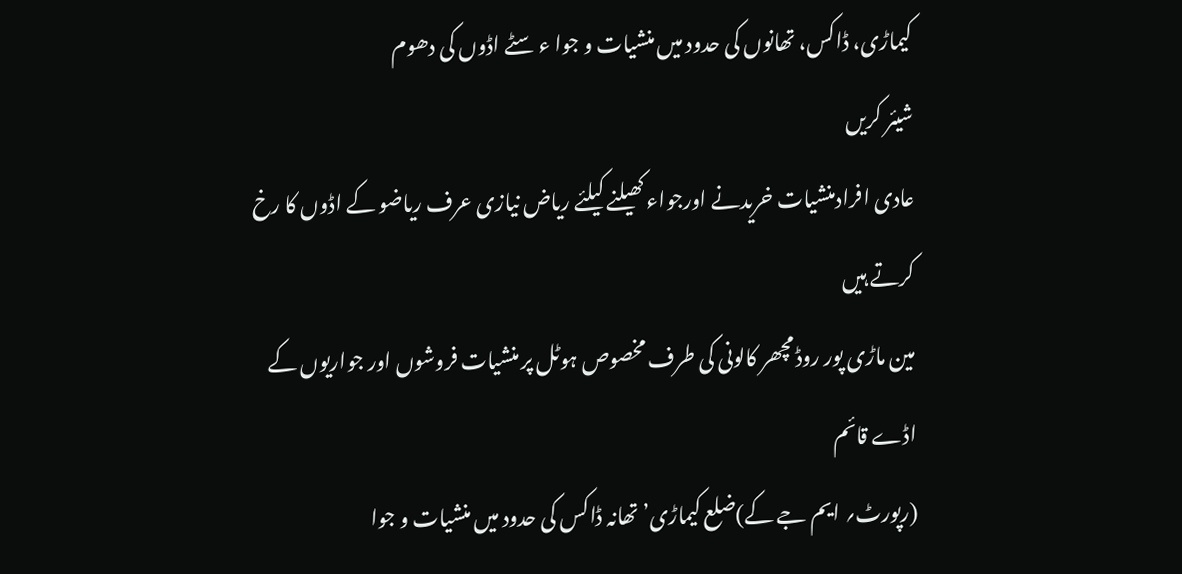کیماڑی، ڈاکس، تھانوں کی حدود میں منشیات و جوا ء سٹے اڈوں کی دھوم
شیئر کریں
عادی افرادمنشیات خریدنے اورجواء کھیلنے کیلئے ریاض نیازی عرف ریاضو کے اڈوں کا رخ کرتے ہیں
مین ماڑی پور روڈ مچھر کالونی کی طرف مخصوص ہوٹل پر منشیات فروشوں اور جواریوں کے اڈے قائم
(رپورٹ؍ ایم جے کے)ضلع کیماڑی’ تھانہ ڈاکس کی حدود میں منشیات و جوا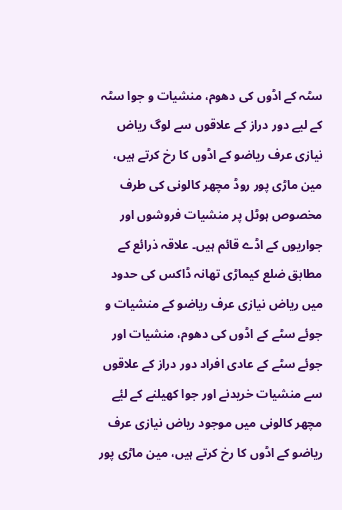سٹہ کے اڈوں کی دھوم، منشیات و جوا سٹہ کے لیے دور دراز کے علاقوں سے لوگ ریاض نیازی عرف ریاضو کے اڈوں کا رخ کرتے ہیں، مین ماڑی پور روڈ مچھر کالونی کی طرف مخصوص ہوٹل پر منشیات فروشوں اور جواریوں کے اڈے قائم ہیں۔ علاقہ ذرائع کے مطابق ضلع کیماڑی تھانہ ڈاکس کی حدود میں ریاض نیازی عرف ریاضو کے منشیات و جوئے سٹے کے اڈوں کی دھوم، منشیات اور جوئے سٹے کے عادی افراد دور دراز کے علاقوں سے منشیات خریدنے اور جوا کھیلنے کے لیٔے مچھر کالونی میں موجود ریاض نیازی عرف ریاضو کے اڈوں کا رخ کرتے ہیں، مین ماڑی پور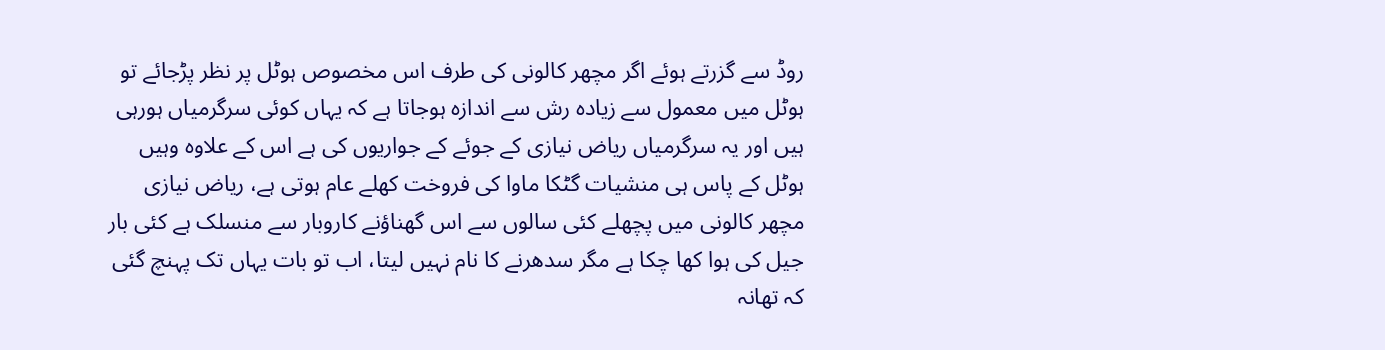روڈ سے گزرتے ہوئے اگر مچھر کالونی کی طرف اس مخصوص ہوٹل پر نظر پڑجائے تو ہوٹل میں معمول سے زیادہ رش سے اندازہ ہوجاتا ہے کہ یہاں کوئی سرگرمیاں ہورہی ہیں اور یہ سرگرمیاں ریاض نیازی کے جوئے کے جواریوں کی ہے اس کے علاوہ وہیں ہوٹل کے پاس ہی منشیات گٹکا ماوا کی فروخت کھلے عام ہوتی ہے، ریاض نیازی مچھر کالونی میں پچھلے کئی سالوں سے اس گھناؤنے کاروبار سے منسلک ہے کئی بار جیل کی ہوا کھا چکا ہے مگر سدھرنے کا نام نہیں لیتا، اب تو بات یہاں تک پہنچ گئی کہ تھانہ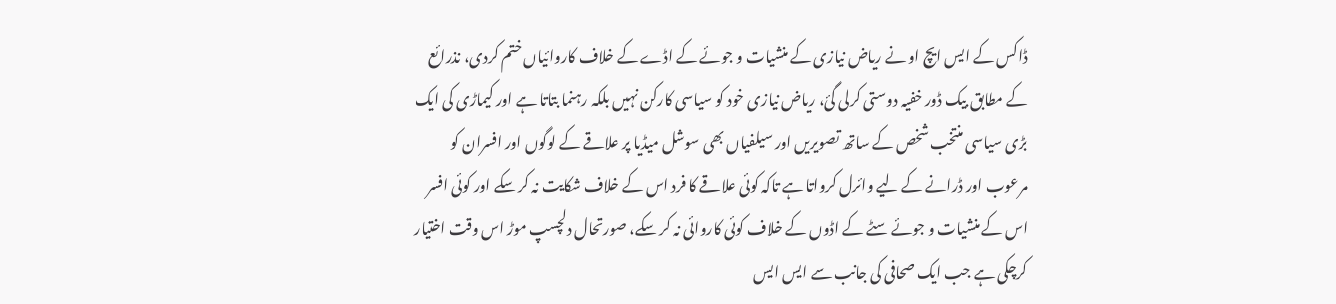ڈاکس کے ایس ایچ او نے ریاض نیازی کے منشیات و جوئے کے اڈے کے خلاف کاروائیاں ختم کردی، نذرائع کے مطابق بیک ڈور خفیہ دوستی کرلی گئ، ریاض نیازی خود کو سیاسی کارکن نہیں بلکہ رہنما بتاتا ہے اور کیماڑی کی ایک بڑی سیاسی منتخب شخص کے ساتھ تصویریں اور سیلفیاں بھی سوشل میڈیا پر علاقے کے لوگوں اور افسران کو مرعوب اور ڈرانے کے لیے وائرل کرواتا ہے تاکہ کوئی علاقے کا فرد اس کے خلاف شکایت نہ کر سکے اور کوئی افسر اس کے منشیات و جوئے سٹے کے اڈوں کے خلاف کوئی کاروائی نہ کر سکے، صورتحال دلچسپ موڑ اس وقت اختیار کرچکی ہے جب ایک صحافی کی جانب سے ایس ایس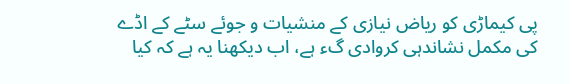پی کیماڑی کو ریاض نیازی کے منشیات و جوئے سٹے کے اڈے کی مکمل نشاندہی کروادی گء ہے، اب دیکھنا یہ ہے کہ کیا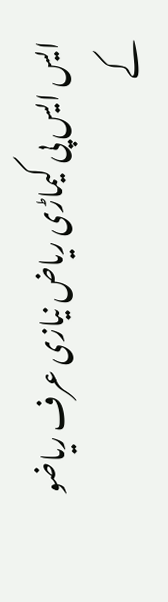ایس ایس پی کیماڑی ریاض نیازی عرف ریاضو کے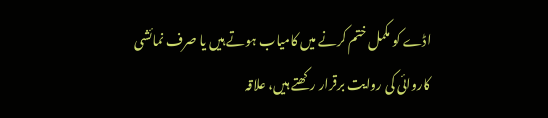اڈے کو مکمل ختم کرنے میں کامیاب ہوتے ہیں یا صرف نمائشی کاروائی کی روایت برقرار رکھتے ہیں، علاقہ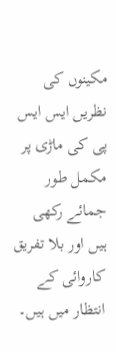مکینوں کی نظریں ایس ایس پی کی ماڑی پر مکمل طور جمائے رکھی ہیں اور بلا تفریق کاروائی کے انتظار میں ہیں۔